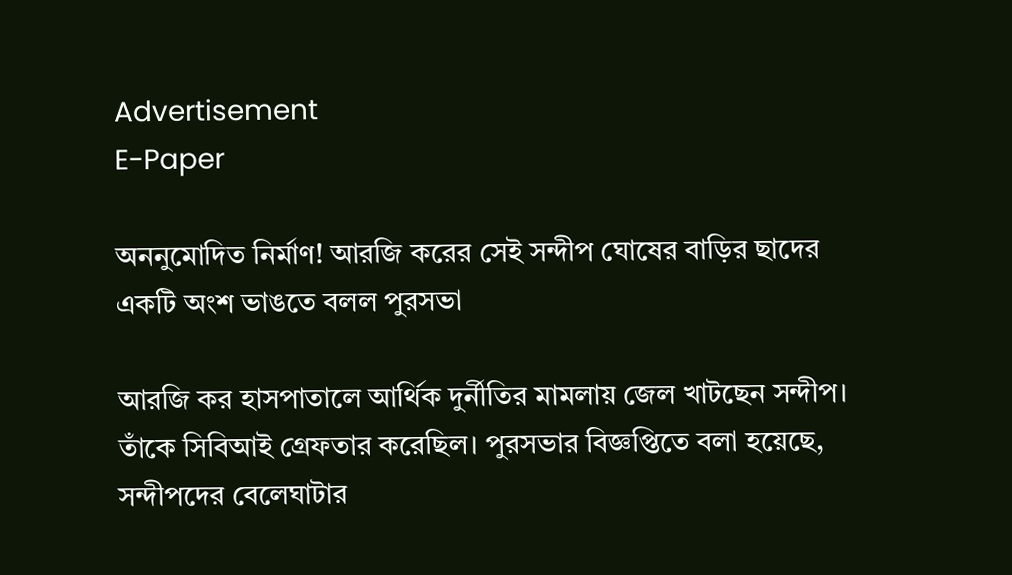Advertisement
E-Paper

অননুমোদিত নির্মাণ! আরজি করের সেই সন্দীপ ঘোষের বাড়ির ছাদের একটি অংশ ভাঙতে বলল পুরসভা

আরজি কর হাসপাতালে আর্থিক দুর্নীতির মামলায় জেল খাটছেন সন্দীপ। তাঁকে সিবিআই গ্রেফতার করেছিল। পুরসভার বিজ্ঞপ্তিতে বলা হয়েছে, সন্দীপদের বেলেঘাটার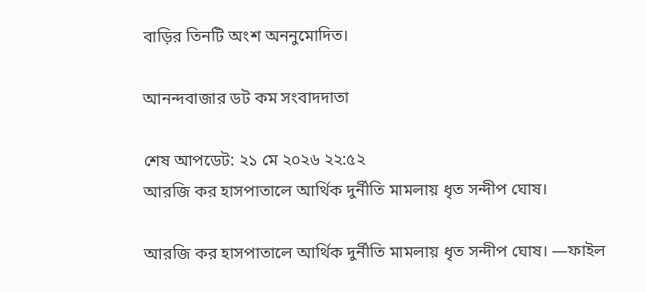বাড়ির তিনটি অংশ অননুমোদিত।

আনন্দবাজার ডট কম সংবাদদাতা

শেষ আপডেট: ২১ মে ২০২৬ ২২:৫২
আরজি কর হাসপাতালে আর্থিক দুর্নীতি মামলায় ধৃত সন্দীপ ঘোষ।

আরজি কর হাসপাতালে আর্থিক দুর্নীতি মামলায় ধৃত সন্দীপ ঘোষ। —ফাইল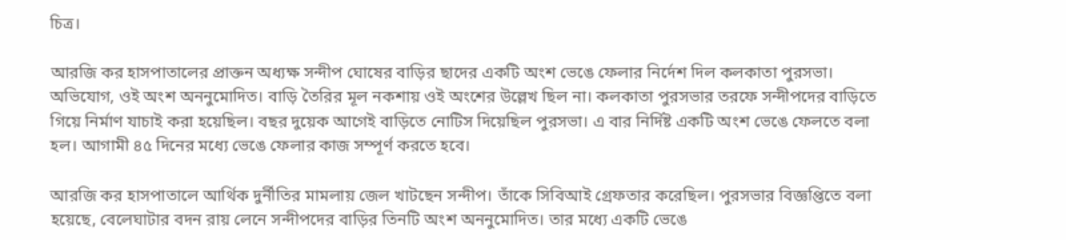চিত্র।

আরজি কর হাসপাতালের প্রাক্তন অধ্যক্ষ সন্দীপ ঘোষের বাড়ির ছাদের একটি অংশ ভেঙে ফেলার নির্দেশ দিল কলকাতা পুরসভা। অভিযোগ, ওই অংশ অননুমোদিত। বাড়ি তৈরির মূল নকশায় ওই অংশের উল্লেখ ছিল না। কলকাতা পুরসভার তরফে সন্দীপদের বাড়িতে গিয়ে নির্মাণ যাচাই করা হয়েছিল। বছর দুয়েক আগেই বাড়িতে নোটিস দিয়েছিল পুরসভা। এ বার নির্দিষ্ট একটি অংশ ভেঙে ফেলতে বলা হল। আগামী ৪৫ দিনের মধ্যে ভেঙে ফেলার কাজ সম্পূর্ণ করতে হবে।

আরজি কর হাসপাতালে আর্থিক দুর্নীতির মামলায় জেল খাটছেন সন্দীপ। তাঁকে সিবিআই গ্রেফতার করেছিল। পুরসভার বিজ্ঞপ্তিতে বলা হয়েছে, বেলেঘাটার বদন রায় লেনে সন্দীপদের বাড়ির তিনটি অংশ অননুমোদিত। তার মধ্যে একটি ভেঙে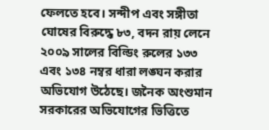ফেলতে হবে। সন্দীপ এবং সঙ্গীতা ঘোষের বিরুদ্ধে ৮৩, বদন রায় লেনে ২০০৯ সালের বিল্ডিং রুলের ১৩৩ এবং ১৩৪ নম্বর ধারা লঙ্ঘন করার অভিযোগ উঠেছে। জনৈক অংশুমান সরকারের অভিযোগের ভিত্তিতে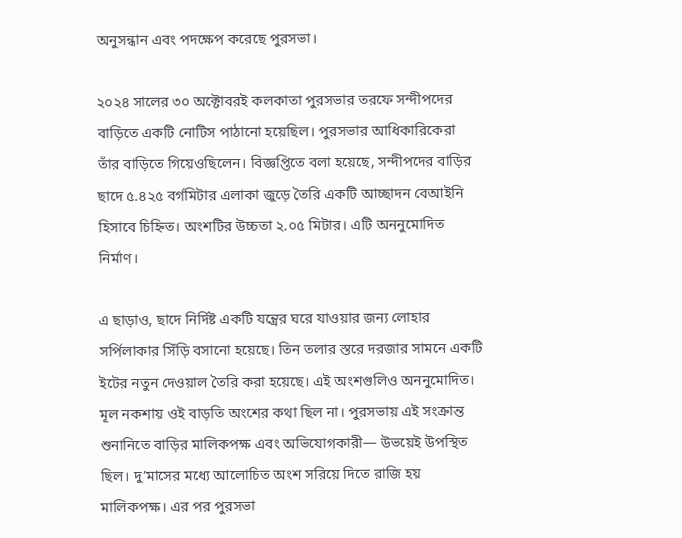অনুসন্ধান এবং পদক্ষেপ করেছে পুরসভা।

২০২৪ সালের ৩০ অক্টোবরই কলকাতা পুরসভার তরফে সন্দীপদের বাড়িতে একটি নোটিস পাঠানো হয়েছিল। পুরসভার আধিকারিকেরা তাঁর বাড়িতে গিয়েওছিলেন। বিজ্ঞপ্তিতে বলা হয়েছে, সন্দীপদের বাড়ির ছাদে ৫.৪২৫ বর্গমিটার এলাকা জুড়ে তৈরি একটি আচ্ছাদন বেআইনি হিসাবে চিহ্নিত। অংশটির উচ্চতা ২.০৫ মিটার। এটি অননুমোদিত নির্মাণ।

এ ছাড়াও, ছাদে নির্দিষ্ট একটি যন্ত্রের ঘরে যাওয়ার জন্য লোহার সর্পিলাকার সিঁড়ি বসানো হয়েছে। তিন তলার স্তরে দরজার সামনে একটি ইটের নতুন দেওয়াল তৈরি করা হয়েছে। এই অংশগুলিও অননুমোদিত। মূল নকশায় ওই বাড়তি অংশের কথা ছিল না। পুরসভায় এই সংক্রান্ত শুনানিতে বাড়ির মালিকপক্ষ এবং অভিযোগকারী— উভয়েই উপস্থিত ছিল। দু’মাসের মধ্যে আলোচিত অংশ সরিয়ে দিতে রাজি হয় মালিকপক্ষ। এর পর পুরসভা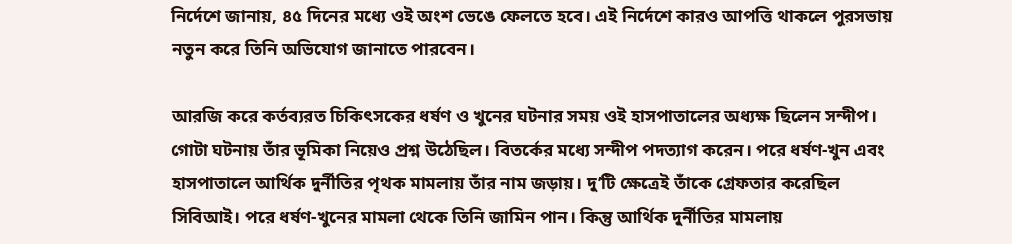নির্দেশে জানায়, ৪৫ দিনের মধ্যে ওই অংশ ভেঙে ফেলতে হবে। এই নির্দেশে কারও আপত্তি থাকলে পুরসভায় নতুন করে তিনি অভিযোগ জানাতে পারবেন।

আরজি করে কর্তব্যরত চিকিৎসকের ধর্ষণ ও খুনের ঘটনার সময় ওই হাসপাতালের অধ্যক্ষ ছিলেন সন্দীপ। গোটা ঘটনায় তাঁর ভূমিকা নিয়েও প্রশ্ন উঠেছিল। বিতর্কের মধ্যে সন্দীপ পদত্যাগ করেন। পরে ধর্ষণ-খুন এবং হাসপাতালে আর্থিক দুর্নীতির পৃথক মামলায় তাঁর নাম জড়ায়। দু’টি ক্ষেত্রেই তাঁকে গ্রেফতার করেছিল সিবিআই। পরে ধর্ষণ-খুনের মামলা থেকে তিনি জামিন পান। কিন্তু আর্থিক দুর্নীতির মামলায়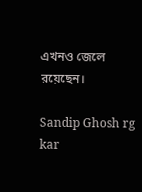এখনও জেলে রয়েছেন।

Sandip Ghosh rg kar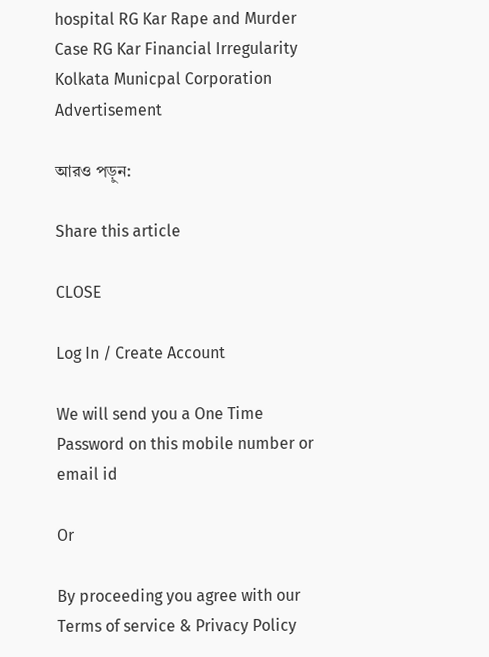hospital RG Kar Rape and Murder Case RG Kar Financial Irregularity Kolkata Municpal Corporation
Advertisement

আরও পড়ুন:

Share this article

CLOSE

Log In / Create Account

We will send you a One Time Password on this mobile number or email id

Or

By proceeding you agree with our Terms of service & Privacy Policy